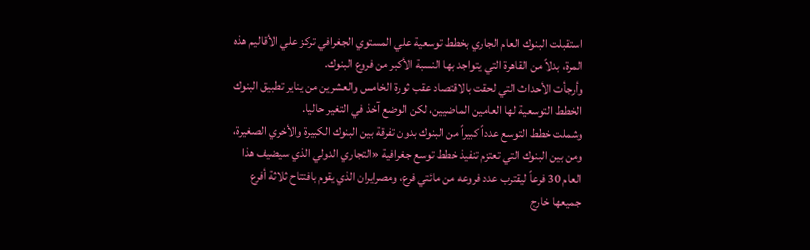استقبلت البنوك العام الجاري بخطط توسعية علي المستوي الجغرافي تركز علي الأقاليم هذه المرة، بدلاً من القاهرة التي يتواجد بها النسبة الأكبر من فروع البنوك.
وأرجأت الأحداث التي لحقت بالاقتصاد عقب ثورة الخامس والعشرين من يناير تطبيق البنوك الخطط التوسعية لها العامين الماضيين، لكن الوضع آخذ في التغير حاليا.
وشملت خطط التوسع عدداً كبيراً من البنوك بدون تفرقة بين البنوك الكبيرة والأخري الصغيرة، ومن بين البنوك التي تعتزم تنفيذ خطط توسع جغرافية «التجاري الدولي الذي سيضيف هذا العام 30 فرعاً ليقترب عدد فروعه من مائتي فرع، ومصرايران الذي يقوم بافتتاح ثلاثة أفرع جميعها خارج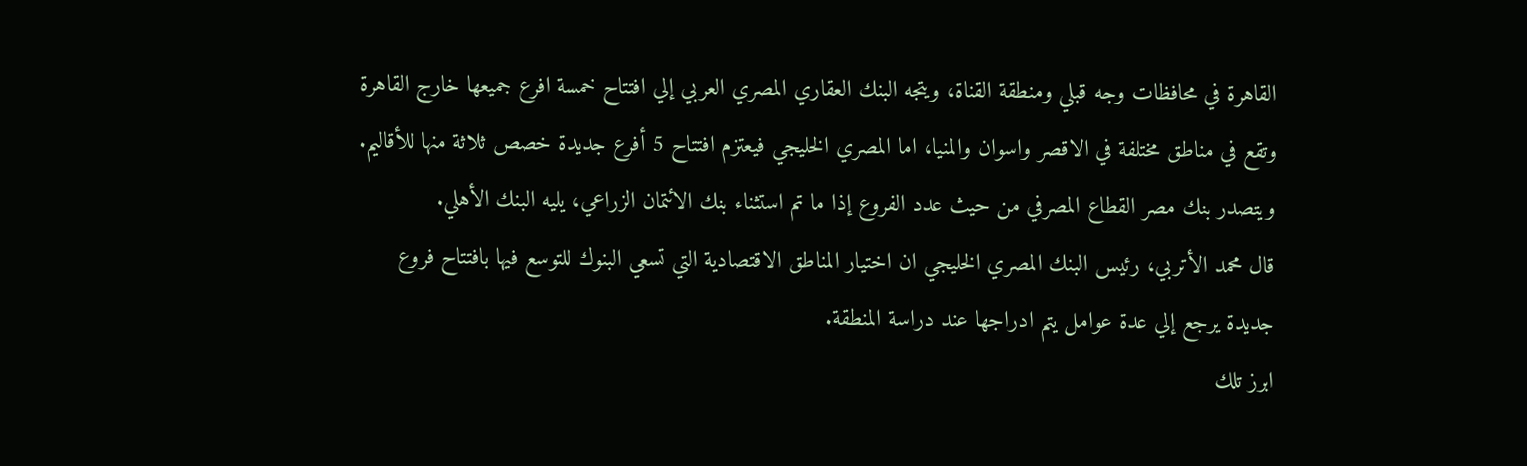القاهرة في محافظات وجه قبلي ومنطقة القناة، ويتجه البنك العقاري المصري العربي إلي افتتاح خمسة افرع جميعها خارج القاهرة وتقع في مناطق مختلفة في الاقصر واسوان والمنيا، اما المصري الخليجي فيعتزم افتتاح 5 أفرع جديدة خصص ثلاثة منها للأقاليم.
ويتصدر بنك مصر القطاع المصرفي من حيث عدد الفروع إذا ما تم استثناء بنك الائتمان الزراعي، يليه البنك الأهلي.
قال محمد الأتربي، رئيس البنك المصري الخليجي ان اختيار المناطق الاقتصادية التي تسعي البنوك للتوسع فيها بافتتاح فروع جديدة يرجع إلي عدة عوامل يتم ادراجها عند دراسة المنطقة.
ابرز تلك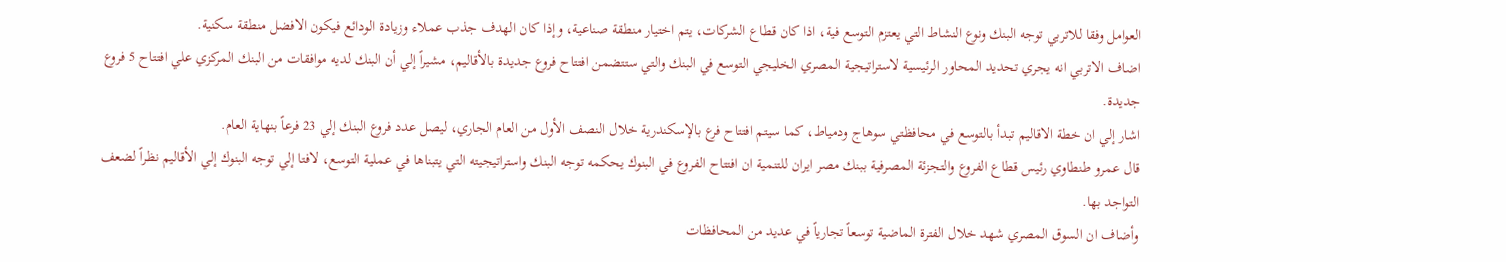العوامل وفقا للاتربي توجه البنك ونوع النشاط التي يعتزم التوسع فية، اذا كان قطاع الشركات، يتم اختيار منطقة صناعية، وإذا كان الهدف جذب عملاء وزيادة الودائع فيكون الافضل منطقة سكنية.
اضاف الاتربي انه يجري تحديد المحاور الرئيسية لاستراتيجية المصري الخليجي التوسع في البنك والتي ستتضمن افتتاح فروع جديدة بالأقاليم، مشيراً إلي أن البنك لديه موافقات من البنك المركزي علي افتتاح 5 فروع جديدة.
اشار إلي ان خطة الاقاليم تبدأ بالتوسع في محافظتي سوهاج ودمياط، كما سيتم افتتاح فرع بالإسكندرية خلال النصف الأول من العام الجاري، ليصل عدد فروع البنك إلي 23 فرعاً بنهاية العام.
قال عمرو طنطاوي رئيس قطاع الفروع والتجزئة المصرفية ببنك مصر ايران للتنمية ان افتتاح الفروع في البنوك يحكمه توجه البنك واستراتيجيته التي يتبناها في عملية التوسع، لافتا إلي توجه البنوك إلي الأقاليم نظراً لضعف التواجد بها.
وأضاف ان السوق المصري شهد خلال الفترة الماضية توسعاً تجارياً في عديد من المحافظات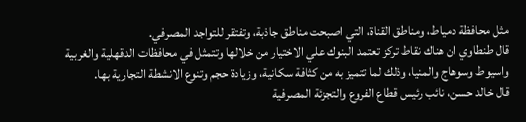مثل محافظة دمياط، ومناطق القناة، التي اصبحت مناطق جاذبة، وتفتقر للتواجد المصرفي.
قال طنطاوي ان هناك نقاط تركز تعتمد البنوك علي الاختيار من خلالها وتتمثل في محافظات الدقهلية والغربية واسيوط وسوهاج والمنيا، وذلك لما تتميز به من كثافة سكانية، وزيادة حجم وتنوع الانشطة التجارية بها.
قال خالد حسن، نائب رئيس قطاع الفروع والتجزئة المصرفية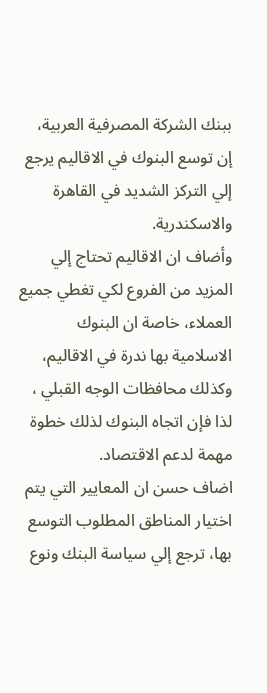ببنك الشركة المصرفية العربية، إن توسع البنوك في الاقاليم يرجع إلي التركز الشديد في القاهرة والاسكندرية.
وأضاف ان الاقاليم تحتاج إلي المزيد من الفروع لكي تغطي جميع العملاء، خاصة ان البنوك الاسلامية بها ندرة في الاقاليم، وكذلك محافظات الوجه القبلي ، لذا فإن اتجاه البنوك لذلك خطوة مهمة لدعم الاقتصاد.
اضاف حسن ان المعايير التي يتم اختيار المناطق المطلوب التوسع بها، ترجع إلي سياسة البنك ونوع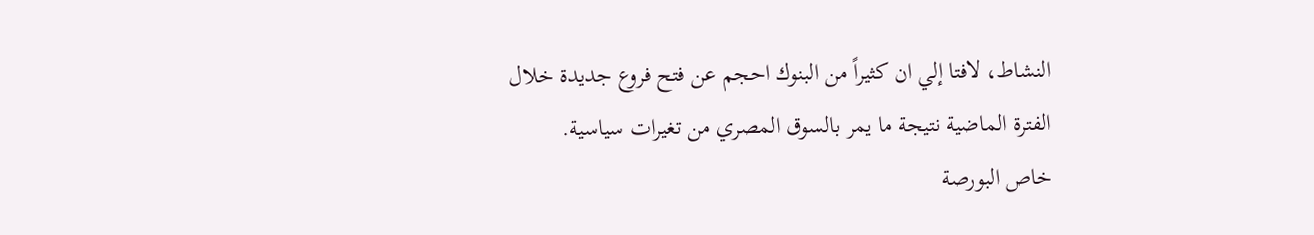النشاط، لافتا إلي ان كثيراً من البنوك احجم عن فتح فروع جديدة خلال الفترة الماضية نتيجة ما يمر بالسوق المصري من تغيرات سياسية.
خاص البورصة